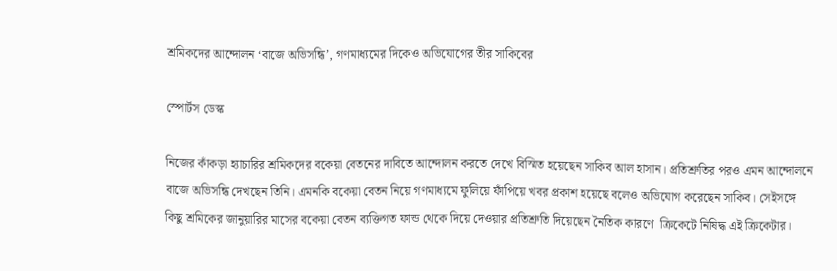শ্রমিকদের আন্দোলন ‘বাজে অভিসন্ধি’, গণমাধ্যমের দিকেও অভিযোগের তীর সাকিবের

স্পোর্টস ডেস্ক

নিজের কাঁকড়া হ্যাচারির শ্রমিকদের বকেয়া বেতনের দাবিতে আন্দোলন করতে দেখে বিস্মিত হয়েছেন সাকিব আল হাসান। প্রতিশ্রুতির পরও এমন আন্দোলনে বাজে অভিসন্ধি দেখছেন তিনি। এমনকি বকেয়া বেতন নিয়ে গণমাধ্যমে ফুলিয়ে ফাঁপিয়ে খবর প্রকাশ হয়েছে বলেও অভিযোগ করেছেন সাকিব। সেইসঙ্গে কিছু শ্রমিকের জানুয়ারির মাসের বকেয়া বেতন ব্যক্তিগত ফান্ড থেকে দিয়ে দেওয়ার প্রতিশ্রুতি দিয়েছেন নৈতিক কারণে  ক্রিকেটে নিষিদ্ধ এই ক্রিকেটার।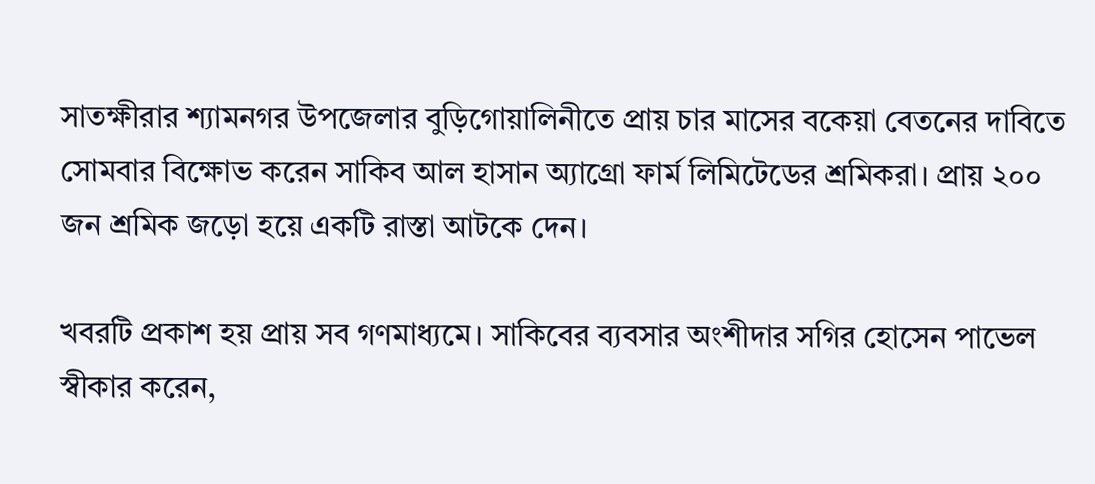সাতক্ষীরার শ্যামনগর উপজেলার বুড়িগোয়ালিনীতে প্রায় চার মাসের বকেয়া বেতনের দাবিতে সোমবার বিক্ষোভ করেন সাকিব আল হাসান অ্যাগ্রো ফার্ম লিমিটেডের শ্রমিকরা। প্রায় ২০০ জন শ্রমিক জড়ো হয়ে একটি রাস্তা আটকে দেন।

খবরটি প্রকাশ হয় প্রায় সব গণমাধ্যমে। সাকিবের ব্যবসার অংশীদার সগির হোসেন পাভেল স্বীকার করেন,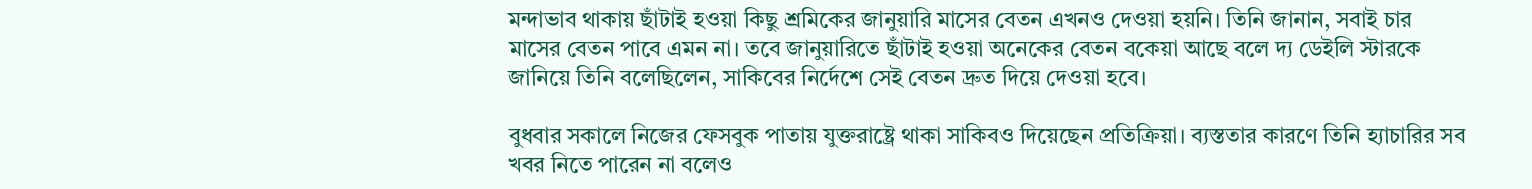মন্দাভাব থাকায় ছাঁটাই হওয়া কিছু শ্রমিকের জানুয়ারি মাসের বেতন এখনও দেওয়া হয়নি। তিনি জানান, সবাই চার মাসের বেতন পাবে এমন না। তবে জানুয়ারিতে ছাঁটাই হওয়া অনেকের বেতন বকেয়া আছে বলে দ্য ডেইলি স্টারকে জানিয়ে তিনি বলেছিলেন, সাকিবের নির্দেশে সেই বেতন দ্রুত দিয়ে দেওয়া হবে।

বুধবার সকালে নিজের ফেসবুক পাতায় যুক্তরাষ্ট্রে থাকা সাকিবও দিয়েছেন প্রতিক্রিয়া। ব্যস্ততার কারণে তিনি হ্যাচারির সব খবর নিতে পারেন না বলেও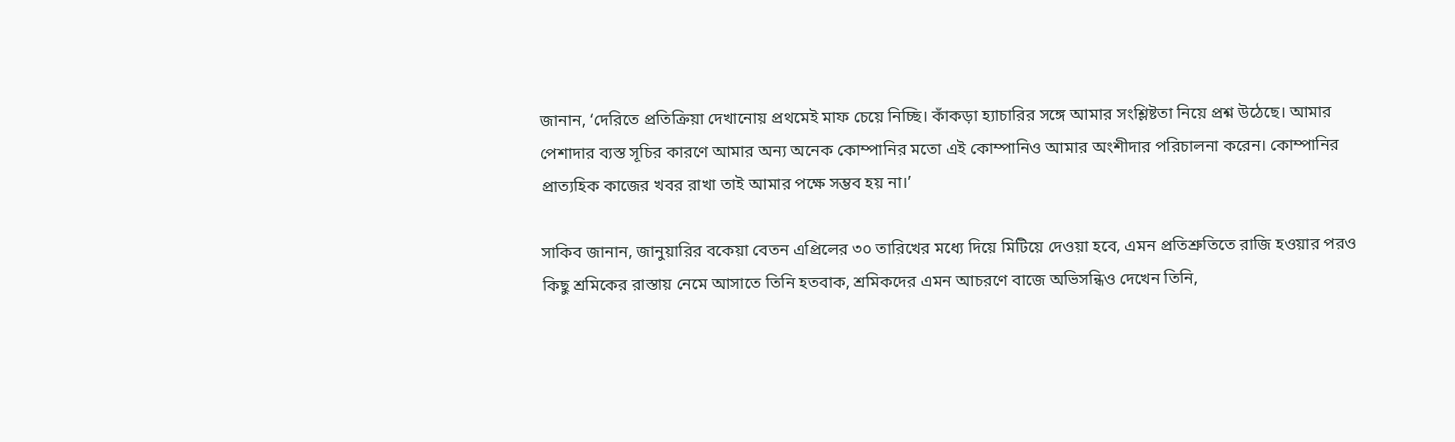জানান, ‘দেরিতে প্রতিক্রিয়া দেখানোয় প্রথমেই মাফ চেয়ে নিচ্ছি। কাঁকড়া হ্যাচারির সঙ্গে আমার সংশ্লিষ্টতা নিয়ে প্রশ্ন উঠেছে। আমার পেশাদার ব্যস্ত সূচির কারণে আমার অন্য অনেক কোম্পানির মতো এই কোম্পানিও আমার অংশীদার পরিচালনা করেন। কোম্পানির প্রাত্যহিক কাজের খবর রাখা তাই আমার পক্ষে সম্ভব হয় না।’

সাকিব জানান, জানুয়ারির বকেয়া বেতন এপ্রিলের ৩০ তারিখের মধ্যে দিয়ে মিটিয়ে দেওয়া হবে, এমন প্রতিশ্রুতিতে রাজি হওয়ার পরও কিছু শ্রমিকের রাস্তায় নেমে আসাতে তিনি হতবাক, শ্রমিকদের এমন আচরণে বাজে অভিসন্ধিও দেখেন তিনি,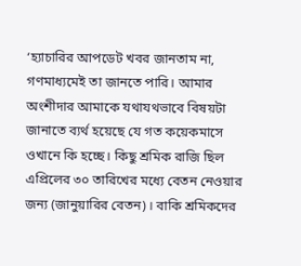‘হ্যাচারির আপডেট খবর জানতাম না, গণমাধ্যমেই তা জানতে পারি। আমার অংশীদার আমাকে যথাযথভাবে বিষয়টা জানাতে ব্যর্থ হয়েছে যে গত কয়েকমাসে ওখানে কি হচ্ছে। কিছু শ্রমিক রাজি ছিল এপ্রিলের ৩০ তারিখের মধ্যে বেতন নেওয়ার জন্য (জানুয়ারির বেতন)। বাকি শ্রমিকদের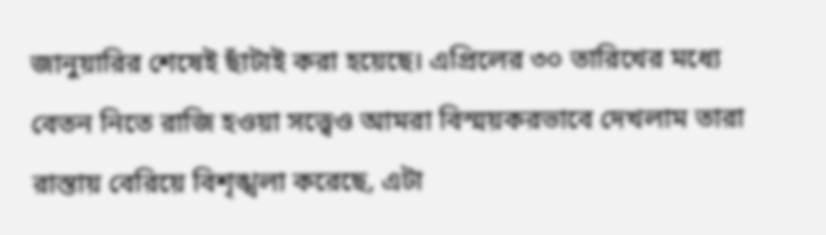জানুয়ারির শেষেই ছাঁটাই করা হয়েছে। এপ্রিলের ৩০ তারিখের মধ্যে বেতন নিতে রাজি হওয়া সত্ত্বেও আমরা বিস্ময়করভাবে দেখলাম তারা রাস্তায় বেরিয়ে বিশৃঙ্খলা করেছে, এটা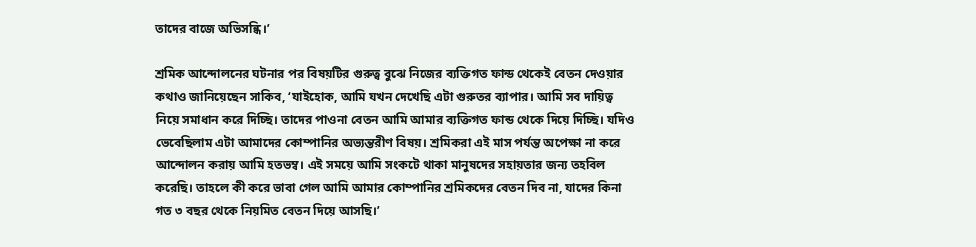তাদের বাজে অভিসন্ধি।’

শ্রমিক আন্দোলনের ঘটনার পর বিষয়টির গুরুত্ব বুঝে নিজের ব্যক্তিগত ফান্ড থেকেই বেতন দেওয়ার কথাও জানিয়েছেন সাকিব, ‘যাইহোক, আমি যখন দেখেছি এটা গুরুতর ব্যাপার। আমি সব দায়িত্ব নিয়ে সমাধান করে দিচ্ছি। তাদের পাওনা বেতন আমি আমার ব্যক্তিগত ফান্ড থেকে দিয়ে দিচ্ছি। যদিও ভেবেছিলাম এটা আমাদের কোম্পানির অভ্যন্তরীণ বিষয়। শ্রমিকরা এই মাস পর্যন্ত অপেক্ষা না করে আন্দোলন করায় আমি হতভম্ব। এই সময়ে আমি সংকটে থাকা মানুষদের সহায়তার জন্য তহবিল করেছি। তাহলে কী করে ভাবা গেল আমি আমার কোম্পানির শ্রমিকদের বেতন দিব না, যাদের কিনা গত ৩ বছর থেকে নিয়মিত বেতন দিয়ে আসছি।’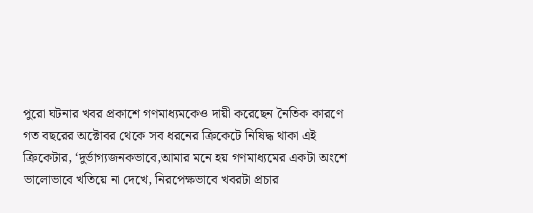পুরো ঘটনার খবর প্রকাশে গণমাধ্যমকেও দায়ী করেছেন নৈতিক কারণে গত বছরের অক্টোবর থেকে সব ধরনের ক্রিকেটে নিষিদ্ধ থাকা এই ক্রিকেটার, ‘দুর্ভাগ্যজনকভাবে,আমার মনে হয় গণমাধ্যমের একটা অংশে ভালোভাবে খতিয়ে না দেখে, নিরপেক্ষভাবে খবরটা প্রচার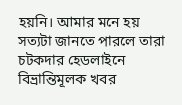হয়নি। আমার মনে হয় সত্যটা জানতে পারলে তারা চটকদার হেডলাইনে বিভ্রান্তিমূলক খবর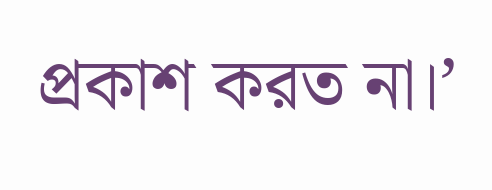প্রকাশ করত না।’